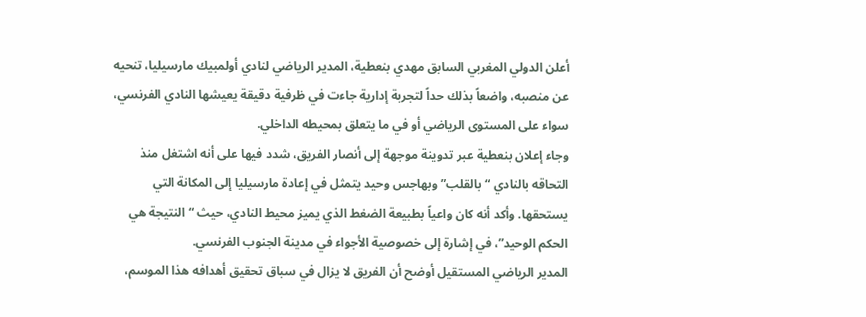أعلن الدولي المغربي السابق مهدي بنعطية، المدير الرياضي لنادي أولمبيك مارسيليا، تنحيه عن منصبه، واضعاً بذلك حداً لتجربة إدارية جاءت في ظرفية دقيقة يعيشها النادي الفرنسي، سواء على المستوى الرياضي أو في ما يتعلق بمحيطه الداخلي.
وجاء إعلان بنعطية عبر تدوينة موجهة إلى أنصار الفريق، شدد فيها على أنه اشتغل منذ التحاقه بالنادي “بالقلب” وبهاجس وحيد يتمثل في إعادة مارسيليا إلى المكانة التي يستحقها. وأكد أنه كان واعياً بطبيعة الضغط الذي يميز محيط النادي، حيث “النتيجة هي الحكم الوحيد”، في إشارة إلى خصوصية الأجواء في مدينة الجنوب الفرنسي.
المدير الرياضي المستقيل أوضح أن الفريق لا يزال في سباق تحقيق أهدافه هذا الموسم،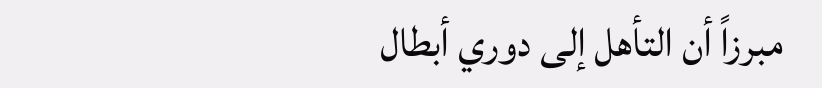مبرزاً أن التأهل إلى دوري أبطال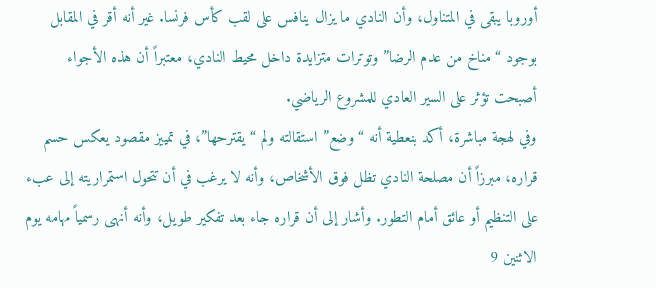أوروبا يبقى في المتناول، وأن النادي ما يزال ينافس على لقب كأس فرنسا. غير أنه أقر في المقابل بوجود “مناخ من عدم الرضا” وتوترات متزايدة داخل محيط النادي، معتبراً أن هذه الأجواء أصبحت تؤثر على السير العادي للمشروع الرياضي.
وفي لهجة مباشرة، أكد بنعطية أنه “وضع” استقالته ولم “يقترحها”، في تمييز مقصود يعكس حسم قراره، مبرزاً أن مصلحة النادي تظل فوق الأشخاص، وأنه لا يرغب في أن تتحول استمراريته إلى عبء على التنظيم أو عائق أمام التطور. وأشار إلى أن قراره جاء بعد تفكير طويل، وأنه أنهى رسمياً مهامه يوم الاثنين 9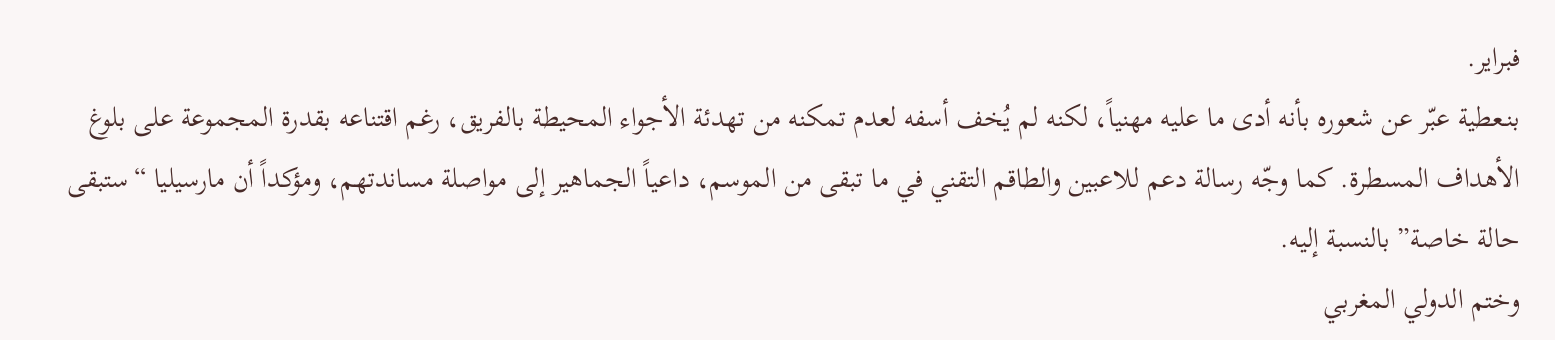فبراير.
بنـعطية عبّر عن شعوره بأنه أدى ما عليه مهنياً، لكنه لم يُخف أسفه لعدم تمكنه من تهدئة الأجواء المحيطة بالفريق، رغم اقتناعه بقدرة المجموعة على بلوغ الأهداف المسطرة. كما وجّه رسالة دعم للاعبين والطاقم التقني في ما تبقى من الموسم، داعياً الجماهير إلى مواصلة مساندتهم، ومؤكداً أن مارسيليا “ستبقى حالة خاصة” بالنسبة إليه.
وختم الدولي المغربي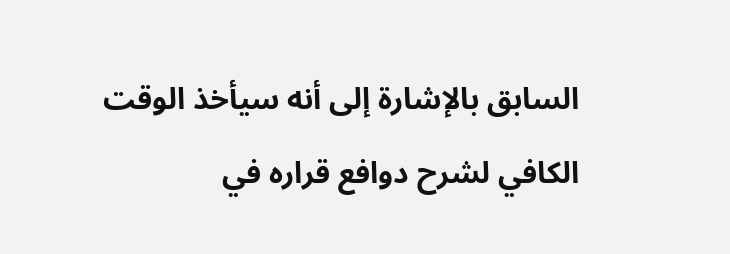السابق بالإشارة إلى أنه سيأخذ الوقت الكافي لشرح دوافع قراره في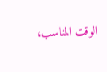الوقت المناسب،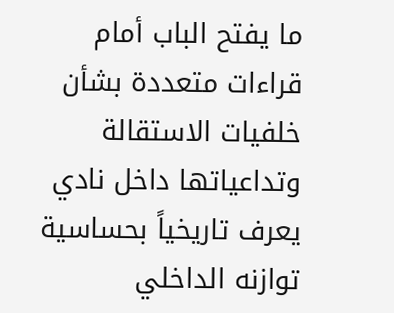ما يفتح الباب أمام قراءات متعددة بشأن خلفيات الاستقالة وتداعياتها داخل نادي يعرف تاريخياً بحساسية توازنه الداخلي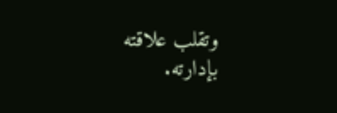وتقلب علاقته بإدارته.